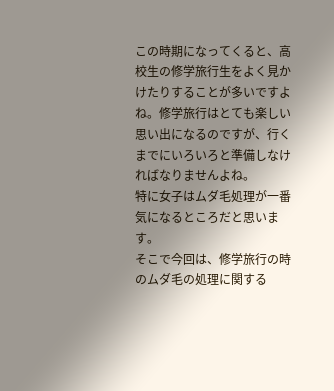この時期になってくると、高校生の修学旅行生をよく見かけたりすることが多いですよね。修学旅行はとても楽しい思い出になるのですが、行くまでにいろいろと準備しなければなりませんよね。
特に女子はムダ毛処理が一番気になるところだと思います。
そこで今回は、修学旅行の時のムダ毛の処理に関する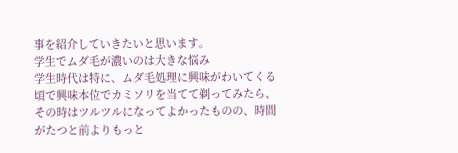事を紹介していきたいと思います。
学生でムダ毛が濃いのは大きな悩み
学生時代は特に、ムダ毛処理に興味がわいてくる頃で興味本位でカミソリを当てて剃ってみたら、その時はツルツルになってよかったものの、時間がたつと前よりもっと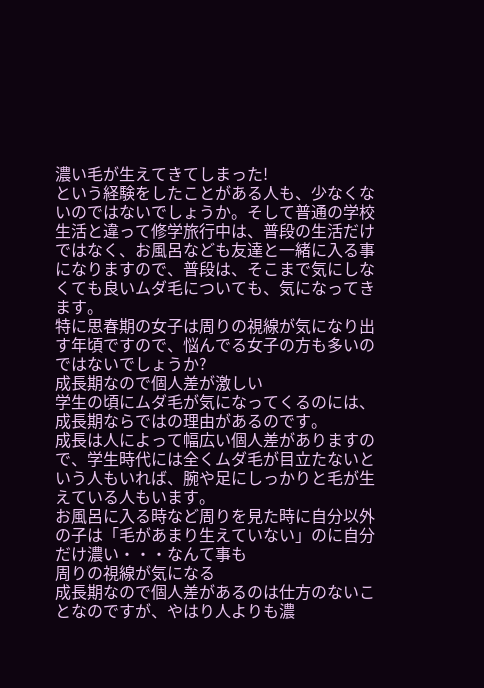濃い毛が生えてきてしまった!
という経験をしたことがある人も、少なくないのではないでしょうか。そして普通の学校生活と違って修学旅行中は、普段の生活だけではなく、お風呂なども友達と一緒に入る事になりますので、普段は、そこまで気にしなくても良いムダ毛についても、気になってきます。
特に思春期の女子は周りの視線が気になり出す年頃ですので、悩んでる女子の方も多いのではないでしょうか?
成長期なので個人差が激しい
学生の頃にムダ毛が気になってくるのには、成長期ならではの理由があるのです。
成長は人によって幅広い個人差がありますので、学生時代には全くムダ毛が目立たないという人もいれば、腕や足にしっかりと毛が生えている人もいます。
お風呂に入る時など周りを見た時に自分以外の子は「毛があまり生えていない」のに自分だけ濃い・・・なんて事も
周りの視線が気になる
成長期なので個人差があるのは仕方のないことなのですが、やはり人よりも濃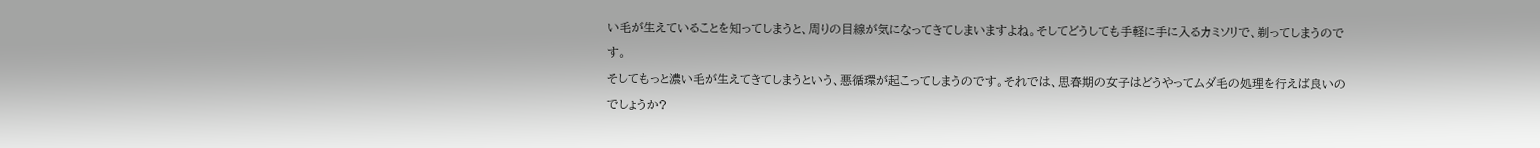い毛が生えていることを知ってしまうと、周りの目線が気になってきてしまいますよね。そしてどうしても手軽に手に入るカミソリで、剃ってしまうのです。
そしてもっと濃い毛が生えてきてしまうという、悪循環が起こってしまうのです。それでは、思春期の女子はどうやってムダ毛の処理を行えば良いのでしょうか?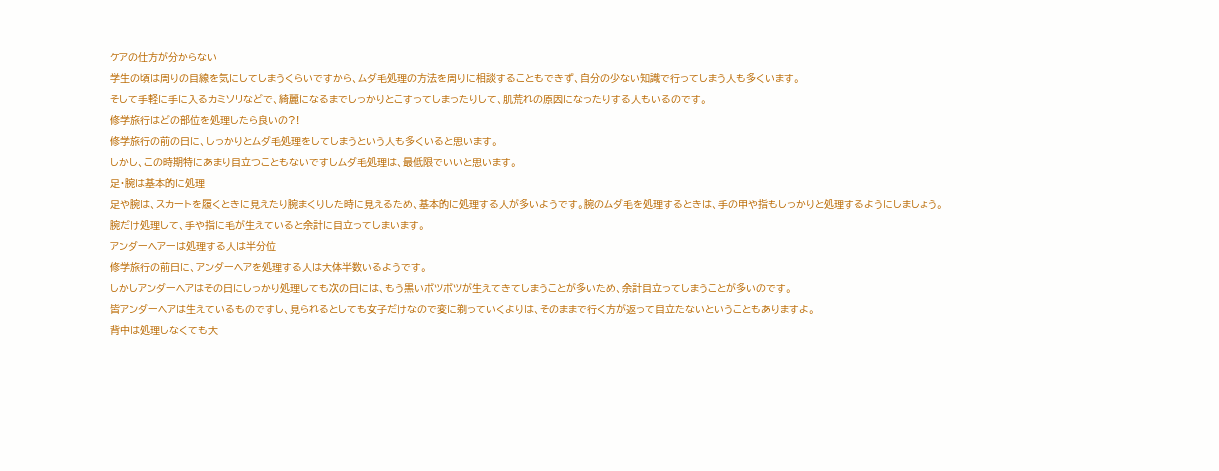ケアの仕方が分からない
学生の頃は周りの目線を気にしてしまうくらいですから、ムダ毛処理の方法を周りに相談することもできず、自分の少ない知識で行ってしまう人も多くいます。
そして手軽に手に入るカミソリなどで、綺麗になるまでしっかりとこすってしまったりして、肌荒れの原因になったりする人もいるのです。
修学旅行はどの部位を処理したら良いの?!
修学旅行の前の日に、しっかりとムダ毛処理をしてしまうという人も多くいると思います。
しかし、この時期特にあまり目立つこともないですしムダ毛処理は、最低限でいいと思います。
足・腕は基本的に処理
足や腕は、スカートを履くときに見えたり腕まくりした時に見えるため、基本的に処理する人が多いようです。腕のムダ毛を処理するときは、手の甲や指もしっかりと処理するようにしましょう。
腕だけ処理して、手や指に毛が生えていると余計に目立ってしまいます。
アンダーヘアーは処理する人は半分位
修学旅行の前日に、アンダーヘアを処理する人は大体半数いるようです。
しかしアンダーヘアはその日にしっかり処理しても次の日には、もう黒いボツボツが生えてきてしまうことが多いため、余計目立ってしまうことが多いのです。
皆アンダーヘアは生えているものですし、見られるとしても女子だけなので変に剃っていくよりは、そのままで行く方が返って目立たないということもありますよ。
背中は処理しなくても大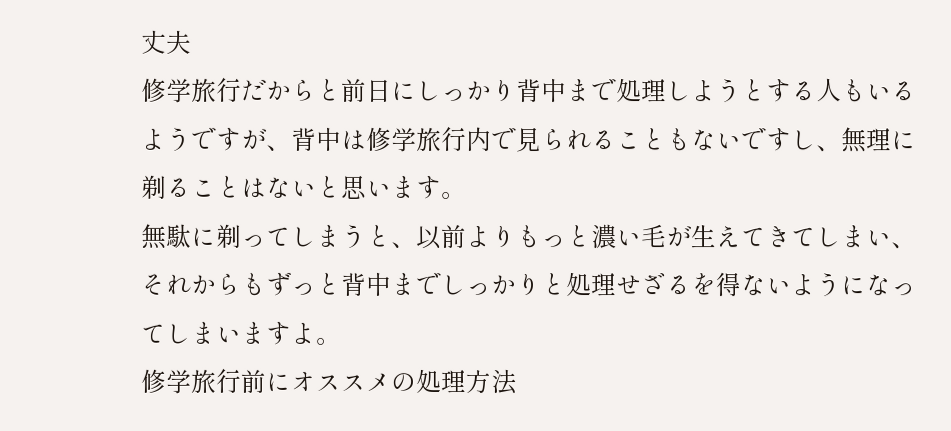丈夫
修学旅行だからと前日にしっかり背中まで処理しようとする人もいるようですが、背中は修学旅行内で見られることもないですし、無理に剃ることはないと思います。
無駄に剃ってしまうと、以前よりもっと濃い毛が生えてきてしまい、それからもずっと背中までしっかりと処理せざるを得ないようになってしまいますよ。
修学旅行前にオススメの処理方法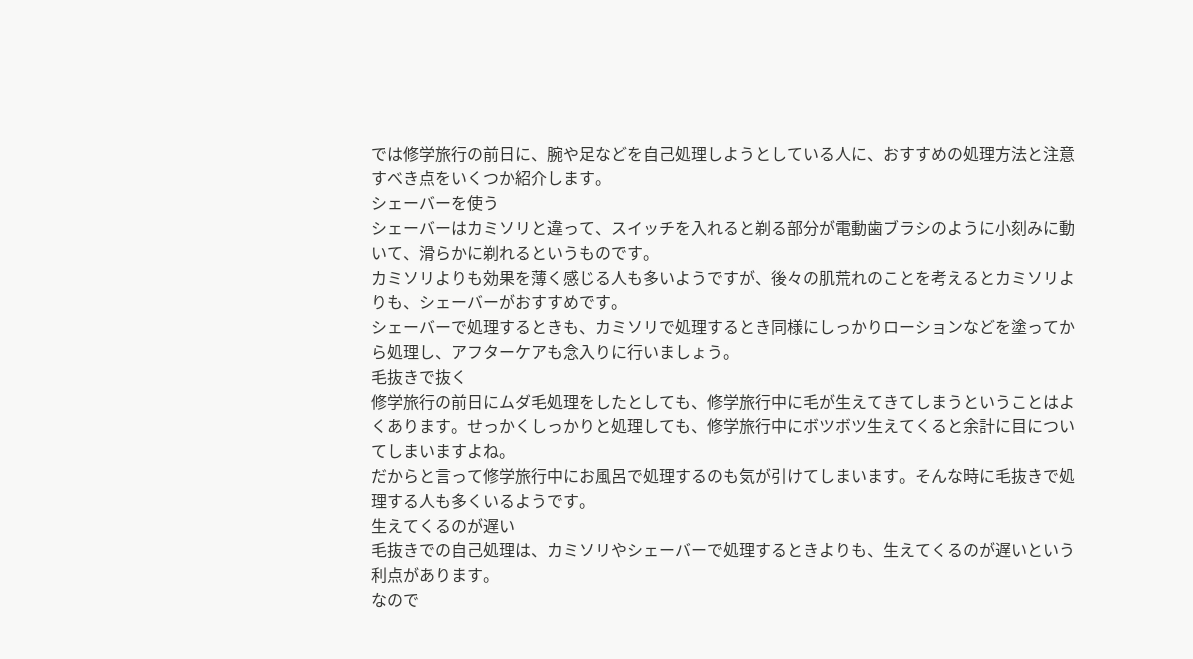では修学旅行の前日に、腕や足などを自己処理しようとしている人に、おすすめの処理方法と注意すべき点をいくつか紹介します。
シェーバーを使う
シェーバーはカミソリと違って、スイッチを入れると剃る部分が電動歯ブラシのように小刻みに動いて、滑らかに剃れるというものです。
カミソリよりも効果を薄く感じる人も多いようですが、後々の肌荒れのことを考えるとカミソリよりも、シェーバーがおすすめです。
シェーバーで処理するときも、カミソリで処理するとき同様にしっかりローションなどを塗ってから処理し、アフターケアも念入りに行いましょう。
毛抜きで抜く
修学旅行の前日にムダ毛処理をしたとしても、修学旅行中に毛が生えてきてしまうということはよくあります。せっかくしっかりと処理しても、修学旅行中にボツボツ生えてくると余計に目についてしまいますよね。
だからと言って修学旅行中にお風呂で処理するのも気が引けてしまいます。そんな時に毛抜きで処理する人も多くいるようです。
生えてくるのが遅い
毛抜きでの自己処理は、カミソリやシェーバーで処理するときよりも、生えてくるのが遅いという利点があります。
なので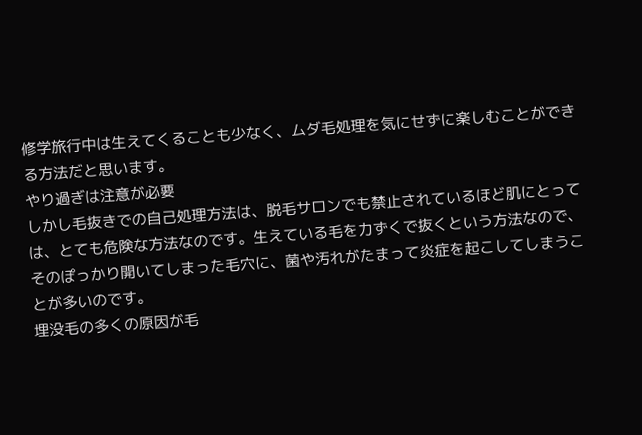修学旅行中は生えてくることも少なく、ムダ毛処理を気にせずに楽しむことができる方法だと思います。
やり過ぎは注意が必要
しかし毛抜きでの自己処理方法は、脱毛サロンでも禁止されているほど肌にとっては、とても危険な方法なのです。生えている毛を力ずくで抜くという方法なので、そのぽっかり開いてしまった毛穴に、菌や汚れがたまって炎症を起こしてしまうことが多いのです。
埋没毛の多くの原因が毛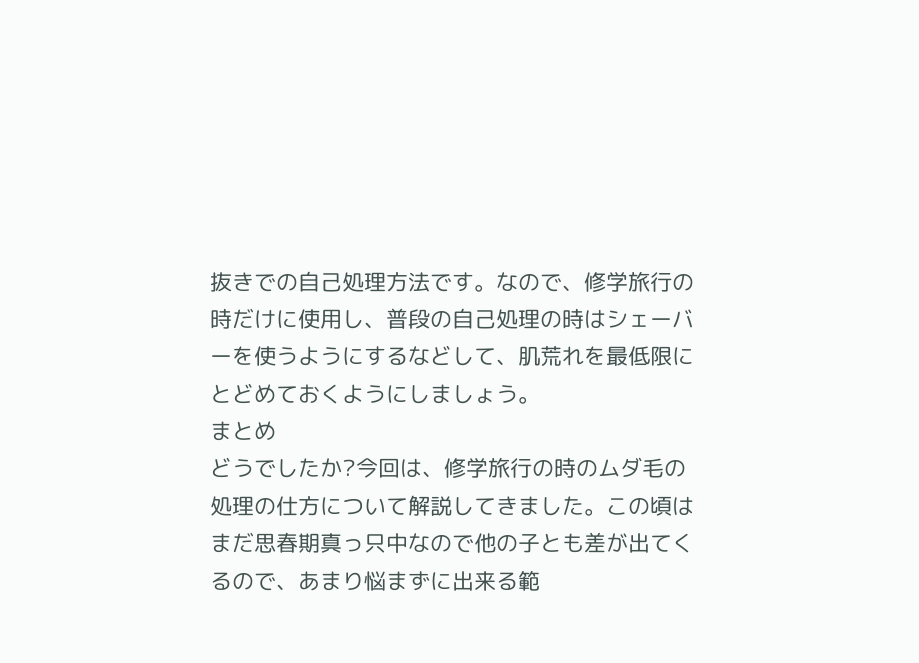抜きでの自己処理方法です。なので、修学旅行の時だけに使用し、普段の自己処理の時はシェーバーを使うようにするなどして、肌荒れを最低限にとどめておくようにしましょう。
まとめ
どうでしたか?今回は、修学旅行の時のムダ毛の処理の仕方について解説してきました。この頃はまだ思春期真っ只中なので他の子とも差が出てくるので、あまり悩まずに出来る範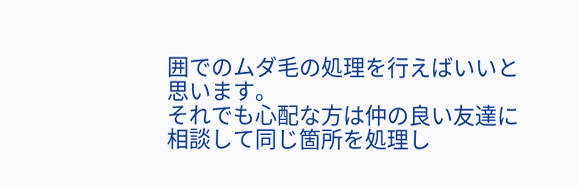囲でのムダ毛の処理を行えばいいと思います。
それでも心配な方は仲の良い友達に相談して同じ箇所を処理し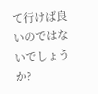て行けば良いのではないでしょうか?